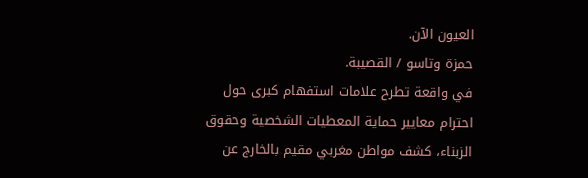العيون الآن.
حمزة وتاسو / القصيبة.
في واقعة تطرح علامات استفهام كبرى حول احترام معايير حماية المعطيات الشخصية وحقوق الزبناء، كشف مواطن مغربي مقيم بالخارج عن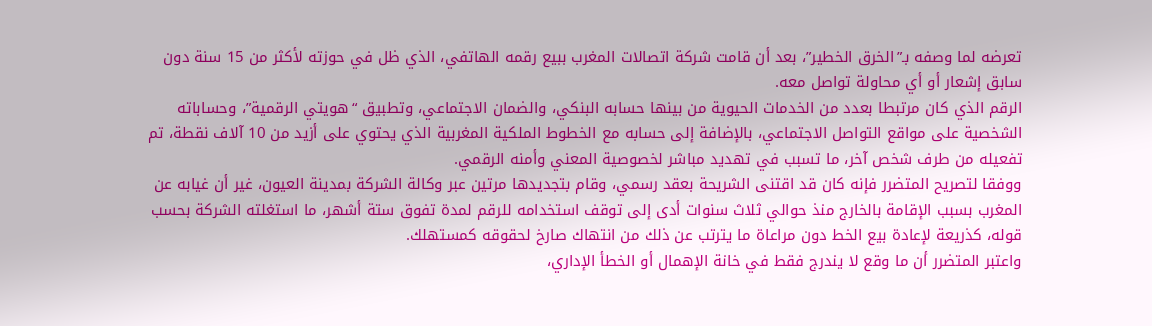تعرضه لما وصفه بـ”الخرق الخطير”، بعد أن قامت شركة اتصالات المغرب ببيع رقمه الهاتفي، الذي ظل في حوزته لأكثر من 15 سنة دون سابق إشعار أو أي محاولة تواصل معه.
الرقم الذي كان مرتبطا بعدد من الخدمات الحيوية من بينها حسابه البنكي، والضمان الاجتماعي، وتطبيق “هويتي الرقمية”، وحساباته الشخصية على مواقع التواصل الاجتماعي، بالإضافة إلى حسابه مع الخطوط الملكية المغربية الذي يحتوي على أزيد من 10 آلاف نقطة، تم تفعيله من طرف شخص آخر، ما تسبب في تهديد مباشر لخصوصية المعني وأمنه الرقمي.
ووفقا لتصريح المتضرر فإنه كان قد اقتنى الشريحة بعقد رسمي، وقام بتجديدها مرتين عبر وكالة الشركة بمدينة العيون، غير أن غيابه عن المغرب بسبب الإقامة بالخارج منذ حوالي ثلاث سنوات أدى إلى توقف استخدامه للرقم لمدة تفوق ستة أشهر، ما استغلته الشركة بحسب قوله، كذريعة لإعادة بيع الخط دون مراعاة ما يترتب عن ذلك من انتهاك صارخ لحقوقه كمستهلك.
واعتبر المتضرر أن ما وقع لا يندرج فقط في خانة الإهمال أو الخطأ الإداري،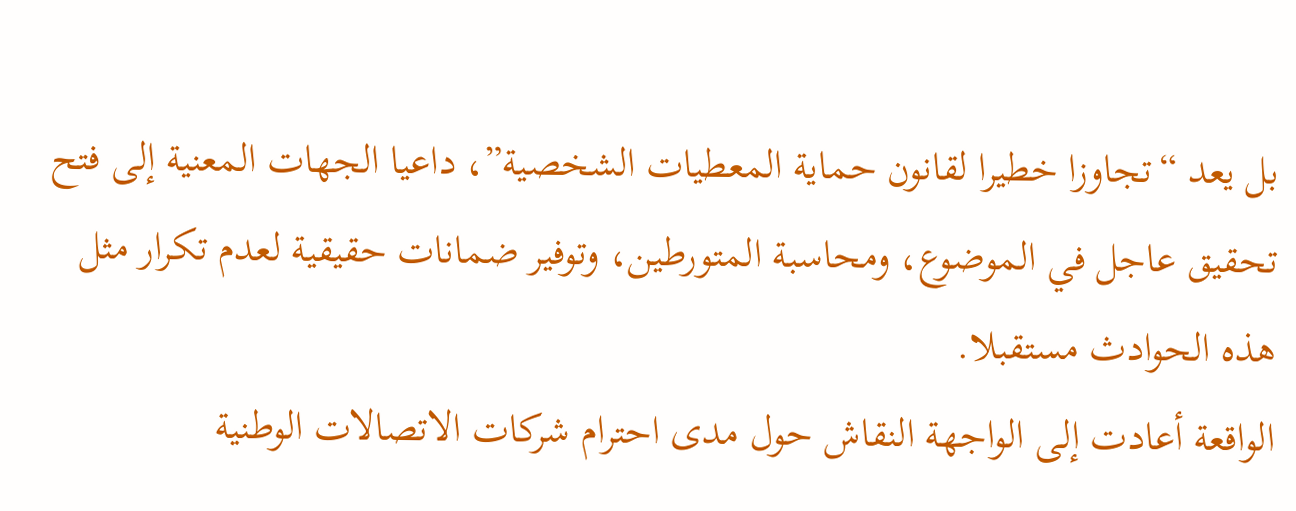بل يعد “تجاوزا خطيرا لقانون حماية المعطيات الشخصية”، داعيا الجهات المعنية إلى فتح تحقيق عاجل في الموضوع، ومحاسبة المتورطين، وتوفير ضمانات حقيقية لعدم تكرار مثل هذه الحوادث مستقبلا.
الواقعة أعادت إلى الواجهة النقاش حول مدى احترام شركات الاتصالات الوطنية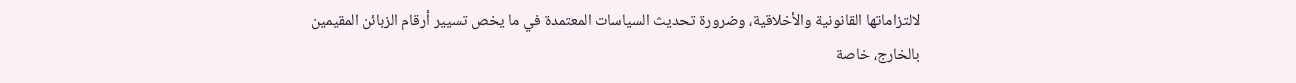لالتزاماتها القانونية والأخلاقية، وضرورة تحديث السياسات المعتمدة في ما يخص تسيير أرقام الزبائن المقيمين بالخارج، خاصة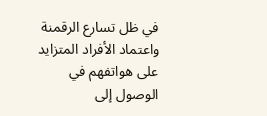في ظل تسارع الرقمنة واعتماد الأفراد المتزايد على هواتفهم في الوصول إلى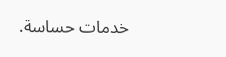خدمات حساسة.